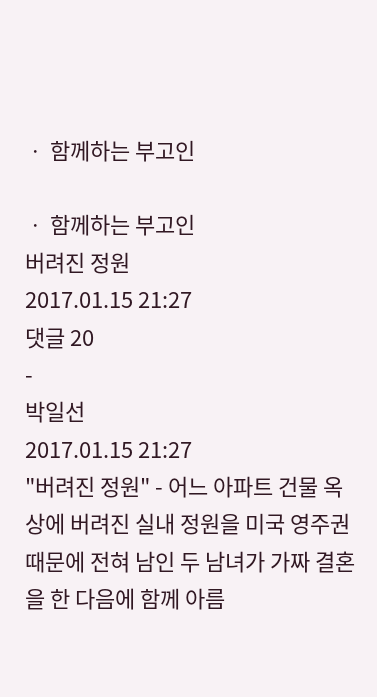ㆍ 함께하는 부고인

ㆍ 함께하는 부고인
버려진 정원
2017.01.15 21:27
댓글 20
-
박일선
2017.01.15 21:27
"버려진 정원" - 어느 아파트 건물 옥상에 버려진 실내 정원을 미국 영주권 때문에 전혀 남인 두 남녀가 가짜 결혼을 한 다음에 함께 아름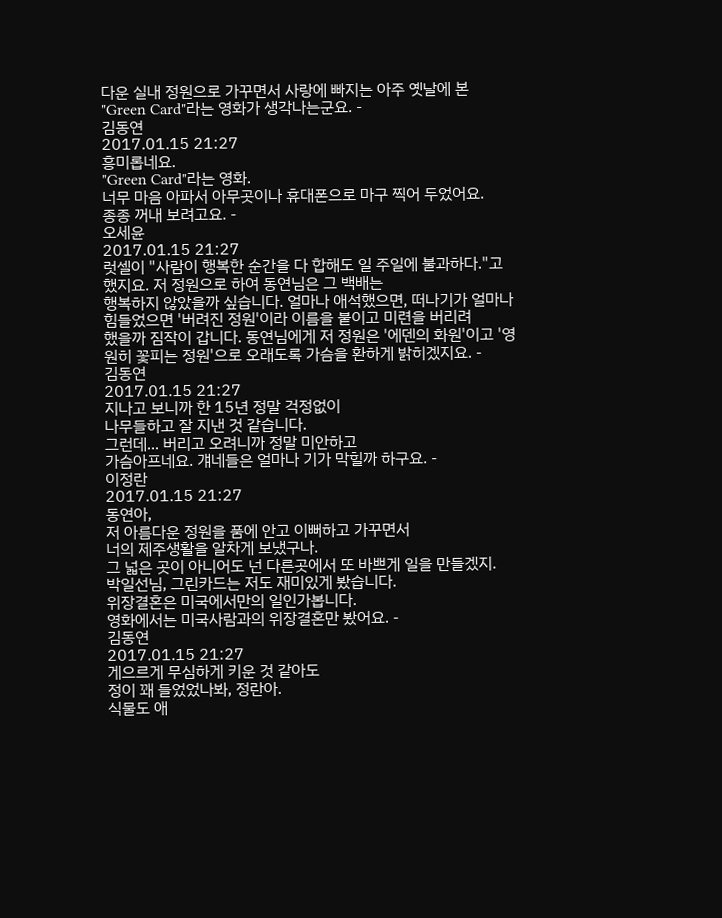다운 실내 정원으로 가꾸면서 사랑에 빠지는 아주 옛날에 본 "Green Card"라는 영화가 생각나는군요. -
김동연
2017.01.15 21:27
흥미롭네요.
"Green Card"라는 영화.
너무 마음 아파서 아무곳이나 휴대폰으로 마구 찍어 두었어요.
종종 꺼내 보려고요. -
오세윤
2017.01.15 21:27
럿셀이 "사람이 행복한 순간을 다 합해도 일 주일에 불과하다."고 했지요. 저 정원으로 하여 동연님은 그 백배는
행복하지 않았을까 싶습니다. 얼마나 애석했으면, 떠나기가 얼마나 힘들었으면 '버려진 정원'이라 이름을 붙이고 미련을 버리려
했을까 짐작이 갑니다. 동연님에게 저 정원은 '에덴의 화원'이고 '영원히 꽃피는 정원'으로 오래도록 가슴을 환하게 밝히겠지요. -
김동연
2017.01.15 21:27
지나고 보니까 한 15년 정말 걱정없이
나무들하고 잘 지낸 것 같습니다.
그런데... 버리고 오려니까 정말 미안하고
가슴아프네요. 걔네들은 얼마나 기가 막힐까 하구요. -
이정란
2017.01.15 21:27
동연아,
저 아름다운 정원을 품에 안고 이뻐하고 가꾸면서
너의 제주생활을 알차게 보냈구나.
그 넓은 곳이 아니어도 넌 다른곳에서 또 바쁘게 일을 만들겠지.
박일선님, 그린카드는 저도 재미있게 봤습니다.
위장결혼은 미국에서만의 일인가봅니다.
영화에서는 미국사람과의 위장결혼만 봤어요. -
김동연
2017.01.15 21:27
게으르게 무심하게 키운 것 같아도
정이 꽤 들었었나봐, 정란아.
식물도 애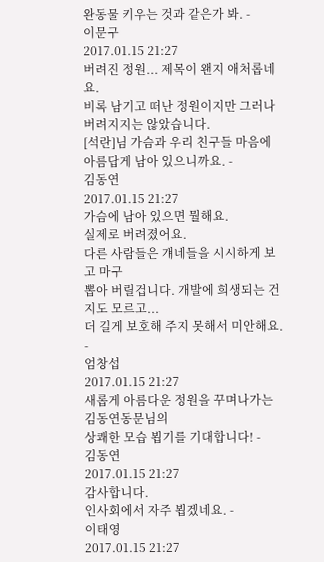완동물 키우는 것과 같은가 봐. -
이문구
2017.01.15 21:27
버려진 정원... 제목이 왠지 애처롭네요.
비록 남기고 떠난 정원이지만 그러나 버려지지는 않았습니다.
[석란]님 가슴과 우리 친구들 마음에 아름답게 남아 있으니까요. -
김동연
2017.01.15 21:27
가슴에 남아 있으면 뭘해요.
실제로 버려졌어요.
다른 사람들은 걔네들을 시시하게 보고 마구
뽑아 버릴겁니다. 개발에 희생되는 건지도 모르고...
더 길게 보호해 주지 못해서 미안해요. -
엄창섭
2017.01.15 21:27
새롭게 아름다운 정원을 꾸며나가는 김동연동문님의
상쾌한 모습 뵙기를 기대합니다! -
김동연
2017.01.15 21:27
감사합니다.
인사회에서 자주 뵙겠네요. -
이태영
2017.01.15 21:27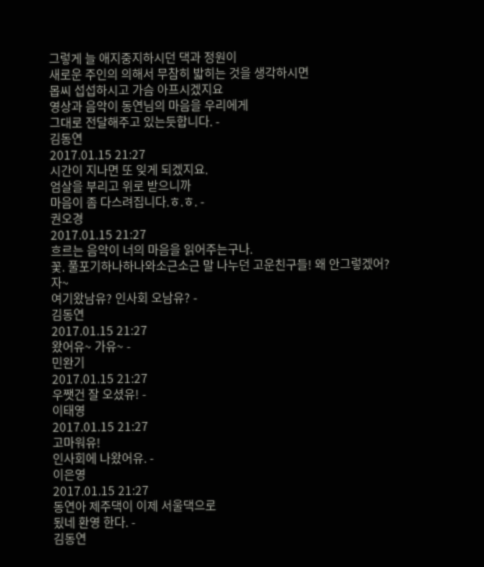그렇게 늘 애지중지하시던 댁과 정원이
새로운 주인의 의해서 무참히 밟히는 것을 생각하시면
몹씨 섭섭하시고 가슴 아프시겠지요
영상과 음악이 동연님의 마음을 우리에게
그대로 전달해주고 있는듯합니다. -
김동연
2017.01.15 21:27
시간이 지나면 또 잊게 되겠지요.
엄살을 부리고 위로 받으니까
마음이 좀 다스려집니다.ㅎ.ㅎ. -
권오경
2017.01.15 21:27
흐르는 음악이 너의 마음을 읽어주는구나.
꽃. 풀포기하나하나와소근소근 말 나누던 고운친구들! 왜 안그렇겠어?
자~
여기왔남유? 인사회 오남유? -
김동연
2017.01.15 21:27
왔어유~ 가유~ -
민완기
2017.01.15 21:27
우쨋건 잘 오셨유! -
이태영
2017.01.15 21:27
고마워유!
인사회에 나왔어유. -
이은영
2017.01.15 21:27
동연아 제주댁이 이제 서울댁으로
됬네 환영 한다. -
김동연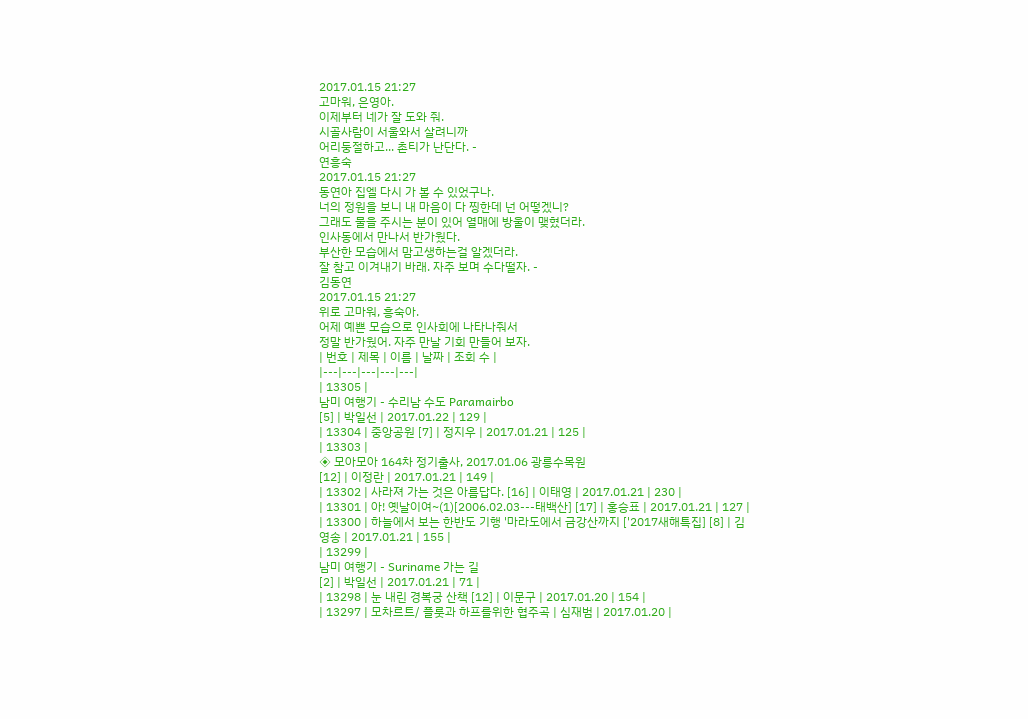2017.01.15 21:27
고마워, 은영아.
이제부터 네가 잘 도와 줘.
시골사람이 서울와서 살려니까
어리둥절하고... 촌티가 난단다. -
연흥숙
2017.01.15 21:27
동연아 집엘 다시 가 볼 수 있었구나.
너의 정원을 보니 내 마음이 다 찡한데 넌 어떻겠니?
그래도 물을 주시는 분이 있어 열매에 방울이 맺혔더라.
인사동에서 만나서 반가웠다.
부산한 모습에서 맘고생하는걸 알겠더라.
잘 참고 이겨내기 바래. 자주 보며 수다떨자. -
김동연
2017.01.15 21:27
위로 고마워, 흥숙아.
어제 예쁜 모습으로 인사회에 나타나줘서
정말 반가웠어. 자주 만날 기회 만들어 보자.
| 번호 | 제목 | 이름 | 날짜 | 조회 수 |
|---|---|---|---|---|
| 13305 |
남미 여행기 - 수리남 수도 Paramairbo
[5] | 박일선 | 2017.01.22 | 129 |
| 13304 | 중앙공원 [7] | 정지우 | 2017.01.21 | 125 |
| 13303 |
◈ 모아모아 164차 정기출사, 2017.01.06 광릉수목원
[12] | 이정란 | 2017.01.21 | 149 |
| 13302 | 사라져 가는 것은 아름답다. [16] | 이태영 | 2017.01.21 | 230 |
| 13301 | 아! 옛날이여~(1)[2006.02.03---태백산] [17] | 홍승표 | 2017.01.21 | 127 |
| 13300 | 하늘에서 보는 한반도 기행 '마라도에서 금강산까지 ['2017새해특집] [8] | 김영송 | 2017.01.21 | 155 |
| 13299 |
남미 여행기 - Suriname 가는 길
[2] | 박일선 | 2017.01.21 | 71 |
| 13298 | 눈 내린 경복궁 산책 [12] | 이문구 | 2017.01.20 | 154 |
| 13297 | 모차르트/ 플룻과 하프를위한 협주곡 | 심재범 | 2017.01.20 |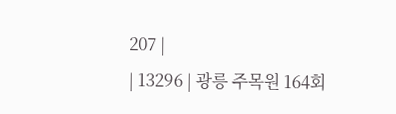207 |
| 13296 | 광릉 주목원 164회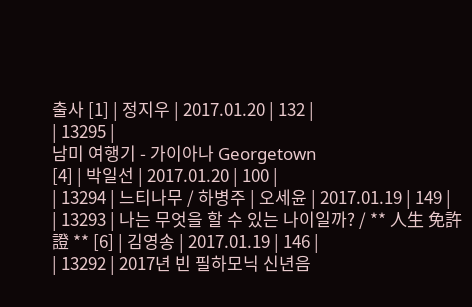출사 [1] | 정지우 | 2017.01.20 | 132 |
| 13295 |
남미 여행기 - 가이아나 Georgetown
[4] | 박일선 | 2017.01.20 | 100 |
| 13294 | 느티나무 / 하병주 | 오세윤 | 2017.01.19 | 149 |
| 13293 | 나는 무엇을 할 수 있는 나이일까? / ** 人生 免許證 ** [6] | 김영송 | 2017.01.19 | 146 |
| 13292 | 2017년 빈 필하모닉 신년음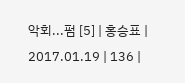악회...펌 [5] | 홍승표 | 2017.01.19 | 136 |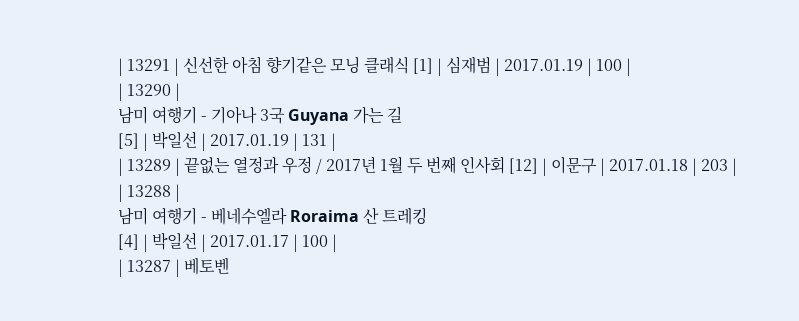| 13291 | 신선한 아침 향기같은 모닝 클래식 [1] | 심재범 | 2017.01.19 | 100 |
| 13290 |
남미 여행기 - 기아나 3국 Guyana 가는 길
[5] | 박일선 | 2017.01.19 | 131 |
| 13289 | 끝없는 열정과 우정 / 2017년 1월 두 번째 인사회 [12] | 이문구 | 2017.01.18 | 203 |
| 13288 |
남미 여행기 - 베네수엘라 Roraima 산 트레킹
[4] | 박일선 | 2017.01.17 | 100 |
| 13287 | 베토벤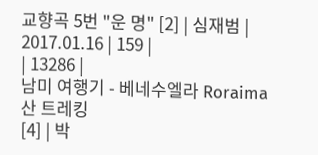교향곡 5번 "운 명" [2] | 심재범 | 2017.01.16 | 159 |
| 13286 |
남미 여행기 - 베네수엘라 Roraima 산 트레킹
[4] | 박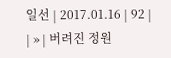일선 | 2017.01.16 | 92 |
| » | 버려진 정원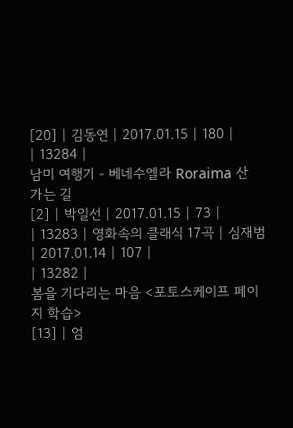[20] | 김동연 | 2017.01.15 | 180 |
| 13284 |
남미 여행기 - 베네수엘라 Roraima 산 가는 길
[2] | 박일선 | 2017.01.15 | 73 |
| 13283 | 영화속의 클래식 17곡 | 심재범 | 2017.01.14 | 107 |
| 13282 |
봄을 기다리는 마음 <포토스케이프 페이지 학습>
[13] | 엄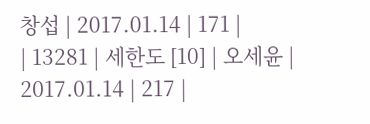창섭 | 2017.01.14 | 171 |
| 13281 | 세한도 [10] | 오세윤 | 2017.01.14 | 217 |